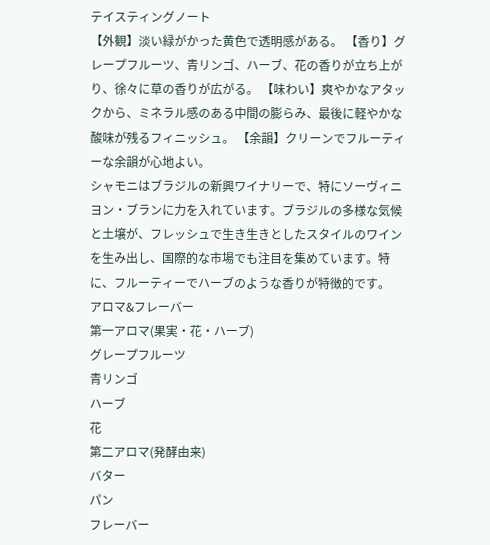テイスティングノート
【外観】淡い緑がかった黄色で透明感がある。 【香り】グレープフルーツ、青リンゴ、ハーブ、花の香りが立ち上がり、徐々に草の香りが広がる。 【味わい】爽やかなアタックから、ミネラル感のある中間の膨らみ、最後に軽やかな酸味が残るフィニッシュ。 【余韻】クリーンでフルーティーな余韻が心地よい。
シャモニはブラジルの新興ワイナリーで、特にソーヴィニヨン・ブランに力を入れています。ブラジルの多様な気候と土壌が、フレッシュで生き生きとしたスタイルのワインを生み出し、国際的な市場でも注目を集めています。特に、フルーティーでハーブのような香りが特徴的です。
アロマ&フレーバー
第一アロマ(果実・花・ハーブ)
グレープフルーツ
青リンゴ
ハーブ
花
第二アロマ(発酵由来)
バター
パン
フレーバー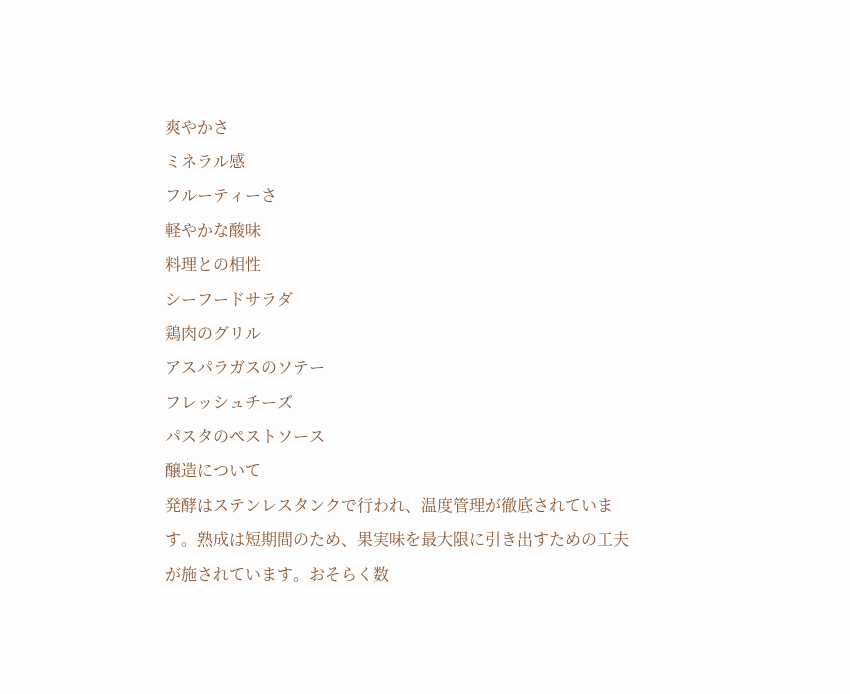爽やかさ
ミネラル感
フルーティーさ
軽やかな酸味
料理との相性
シーフードサラダ
鶏肉のグリル
アスパラガスのソテー
フレッシュチーズ
パスタのペストソース
醸造について
発酵はステンレスタンクで行われ、温度管理が徹底されています。熟成は短期間のため、果実味を最大限に引き出すための工夫が施されています。おそらく数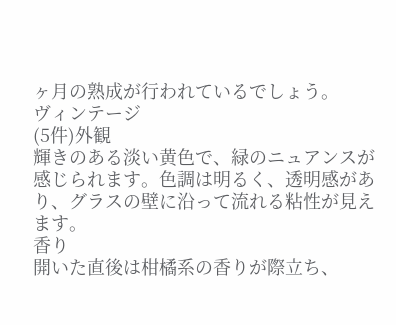ヶ月の熟成が行われているでしょう。
ヴィンテージ
(5件)外観
輝きのある淡い黄色で、緑のニュアンスが感じられます。色調は明るく、透明感があり、グラスの壁に沿って流れる粘性が見えます。
香り
開いた直後は柑橘系の香りが際立ち、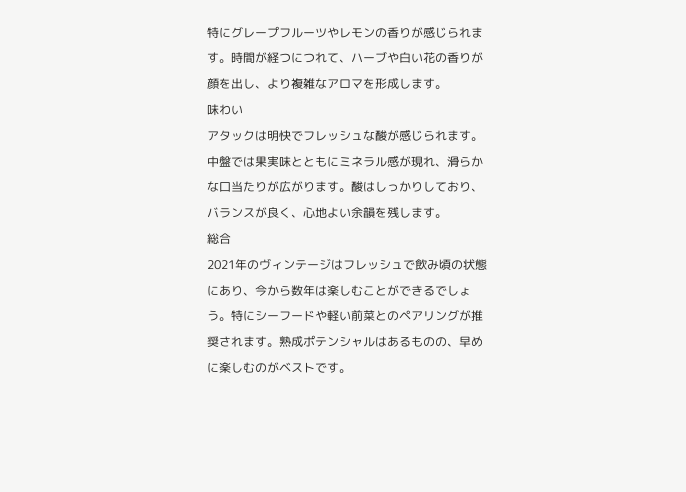特にグレープフルーツやレモンの香りが感じられます。時間が経つにつれて、ハーブや白い花の香りが顔を出し、より複雑なアロマを形成します。
味わい
アタックは明快でフレッシュな酸が感じられます。中盤では果実味とともにミネラル感が現れ、滑らかな口当たりが広がります。酸はしっかりしており、バランスが良く、心地よい余韻を残します。
総合
2021年のヴィンテージはフレッシュで飲み頃の状態にあり、今から数年は楽しむことができるでしょう。特にシーフードや軽い前菜とのペアリングが推奨されます。熟成ポテンシャルはあるものの、早めに楽しむのがベストです。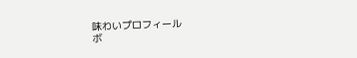味わいプロフィール
ボ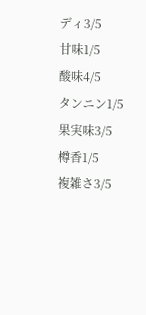ディ3/5
甘味1/5
酸味4/5
タンニン1/5
果実味3/5
樽香1/5
複雑さ3/5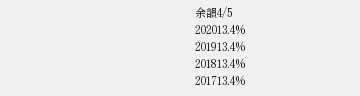余韻4/5
202013.4%
201913.4%
201813.4%
201713.4%